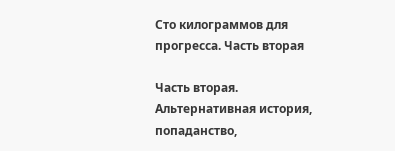Сто килограммов для прогресса. Часть вторая

Часть вторая. Альтернативная история, попаданство,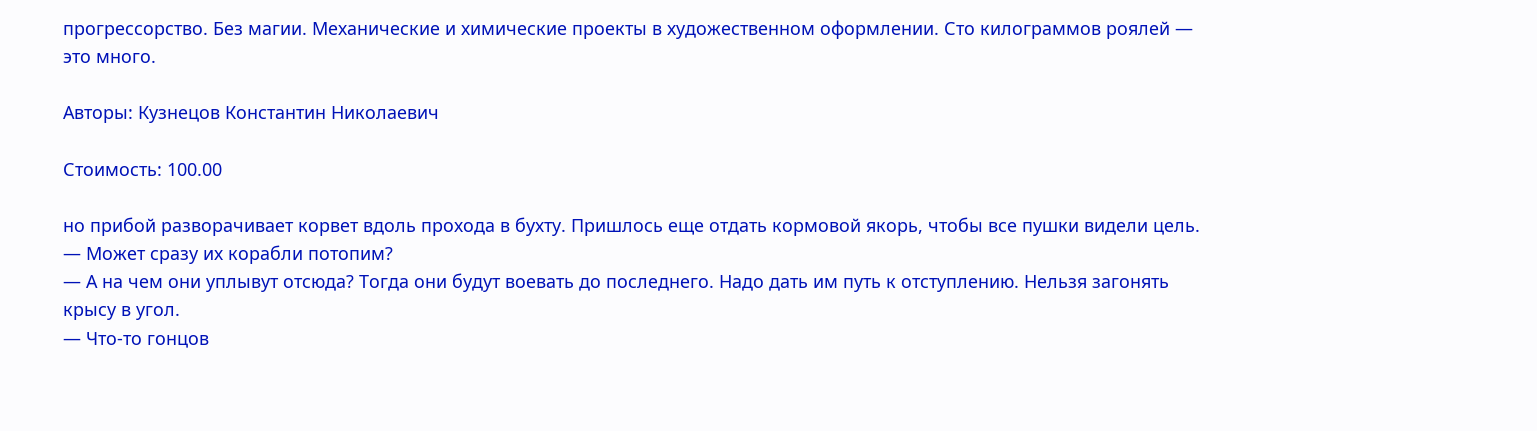прогрессорство. Без магии. Механические и химические проекты в художественном оформлении. Сто килограммов роялей — это много.

Авторы: Кузнецов Константин Николаевич

Стоимость: 100.00

но прибой разворачивает корвет вдоль прохода в бухту. Пришлось еще отдать кормовой якорь, чтобы все пушки видели цель.
— Может сразу их корабли потопим?
— А на чем они уплывут отсюда? Тогда они будут воевать до последнего. Надо дать им путь к отступлению. Нельзя загонять крысу в угол.
— Что-то гонцов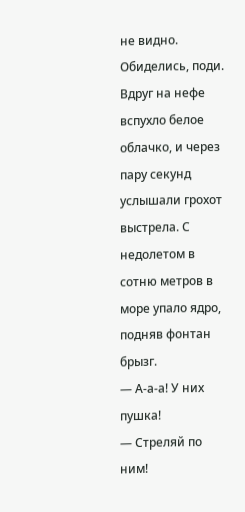не видно. Обиделись, поди.
Вдруг на нефе вспухло белое облачко, и через пару секунд услышали грохот выстрела. С недолетом в сотню метров в море упало ядро, подняв фонтан брызг.
— А-а-а! У них пушка!
— Стреляй по ним!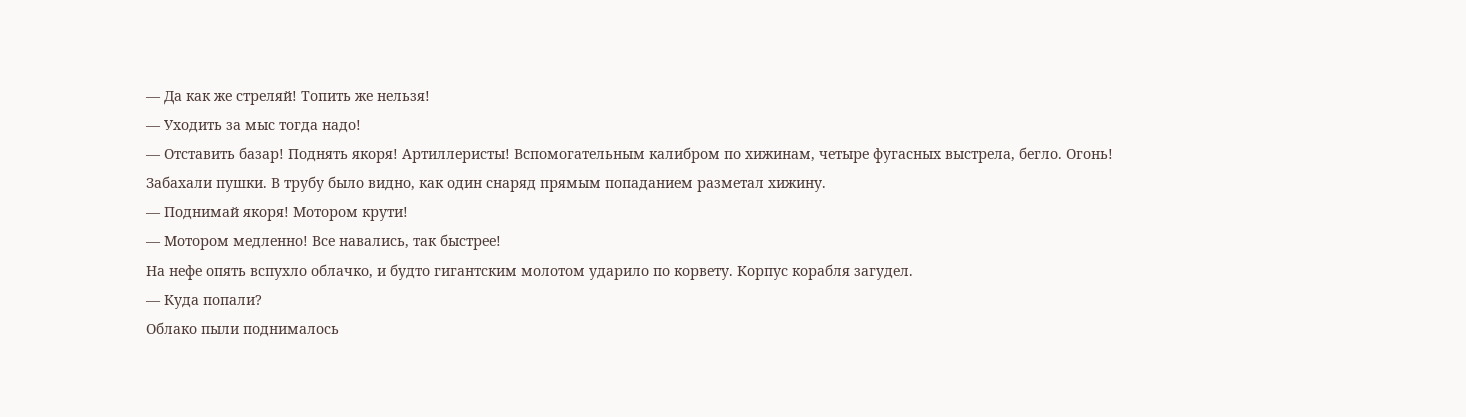— Да как же стреляй! Топить же нельзя!
— Уходить за мыс тогда надо!
— Отставить базар! Поднять якоря! Артиллеристы! Вспомогательным калибром по хижинам, четыре фугасных выстрела, бегло. Огонь!
Забахали пушки. В трубу было видно, как один снаряд прямым попаданием разметал хижину.
— Поднимай якоря! Мотором крути!
— Мотором медленно! Все навались, так быстрее!
На нефе опять вспухло облачко, и будто гигантским молотом ударило по корвету. Корпус корабля загудел.
— Куда попали?
Облако пыли поднималось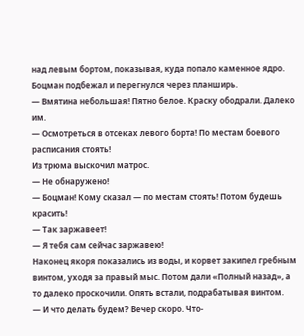над левым бортом, показывая, куда попало каменное ядро. Боцман подбежал и перегнулся через планширь.
— Вмятина небольшая! Пятно белое. Краску ободрали. Далеко им.
— Осмотреться в отсеках левого борта! По местам боевого расписания стоять!
Из трюма выскочил матрос.
— Не обнаружено!
— Боцман! Кому сказал — по местам стоять! Потом будешь красить!
— Так заржавеет!
— Я тебя сам сейчас заржавею!
Наконец якоря показались из воды, и корвет закипел гребным винтом, уходя за правый мыс. Потом дали «Полный назад», а то далеко проскочили. Опять встали, подрабатывая винтом.
— И что делать будем? Вечер скоро. Что-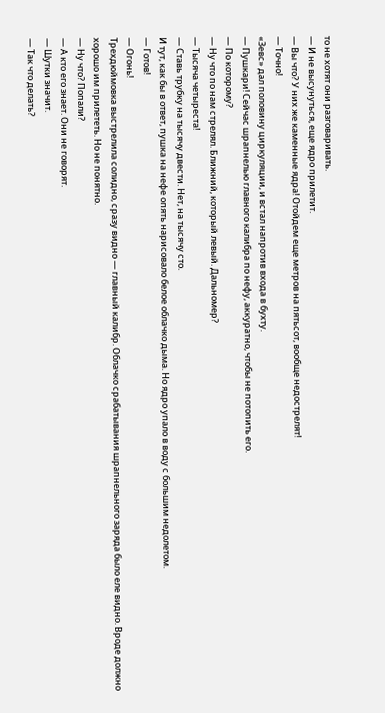то не хотят они разговаривать.
— И не высунуться, еще ядро прилетит.
— Вы что? У них же каменные ядра! Отойдем еще метров на пятьсот, вообще недострелят!
— Точно!
«Зевс» дал половину циркуляции, и встал напротив входа в бухту.
— Пушкари! Сейчас шрапнелью главного калибра по нефу, аккуратно, чтобы не потопить его.
— По которому?
— Ну что по нам стрелял. Ближний, который левый. Дальномер?
— Тысяча четыреста!
— Ставь трубку на тысячу двести. Нет, на тысячу сто.
И тут, как бы в ответ, пушка на нефе опять нарисовало белое облачко дыма. Но ядро упало в воду с большим недолетом.
— Готов!
— Огонь!
Трехдюймовка выстрелила солидно, сразу видно — главный калибр. Облачко срабатывания шрапнельного заряда было еле видно. Вроде должно хорошо им прилететь. Но не понятно.
— Ну что? Попали?
— А кто его знает. Они не говорят.
— Шутки значит.
— Так что делать?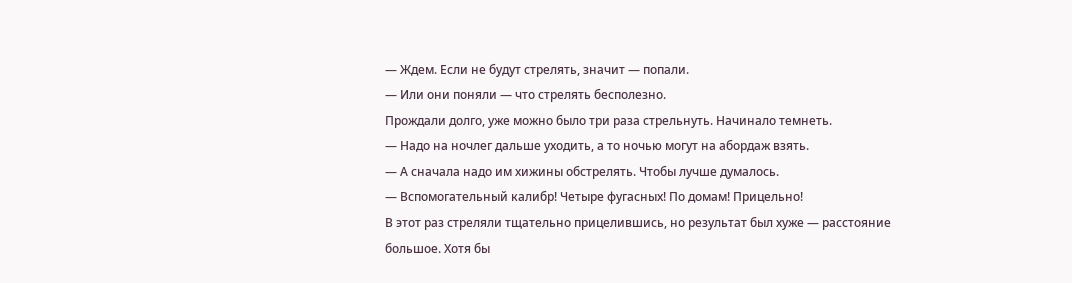— Ждем. Если не будут стрелять, значит — попали.
— Или они поняли — что стрелять бесполезно.
Прождали долго, уже можно было три раза стрельнуть. Начинало темнеть.
— Надо на ночлег дальше уходить, а то ночью могут на абордаж взять.
— А сначала надо им хижины обстрелять. Чтобы лучше думалось.
— Вспомогательный калибр! Четыре фугасных! По домам! Прицельно!
В этот раз стреляли тщательно прицелившись, но результат был хуже — расстояние большое. Хотя бы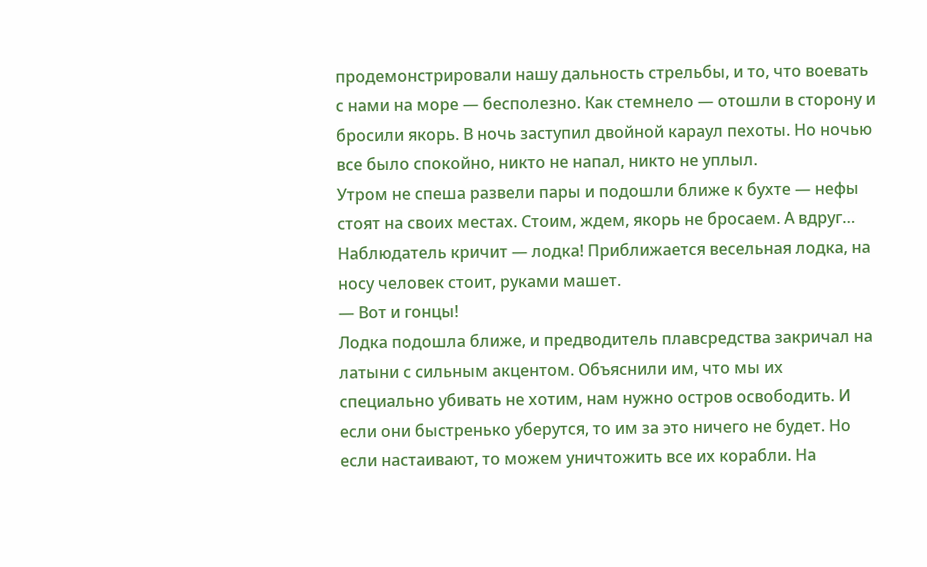продемонстрировали нашу дальность стрельбы, и то, что воевать с нами на море — бесполезно. Как стемнело — отошли в сторону и бросили якорь. В ночь заступил двойной караул пехоты. Но ночью все было спокойно, никто не напал, никто не уплыл.
Утром не спеша развели пары и подошли ближе к бухте — нефы стоят на своих местах. Стоим, ждем, якорь не бросаем. А вдруг…
Наблюдатель кричит — лодка! Приближается весельная лодка, на носу человек стоит, руками машет.
— Вот и гонцы!
Лодка подошла ближе, и предводитель плавсредства закричал на латыни с сильным акцентом. Объяснили им, что мы их специально убивать не хотим, нам нужно остров освободить. И если они быстренько уберутся, то им за это ничего не будет. Но если настаивают, то можем уничтожить все их корабли. На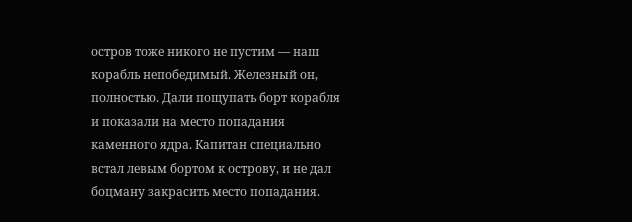остров тоже никого не пустим — наш корабль непобедимый. Железный он, полностью. Дали пощупать борт корабля и показали на место попадания каменного ядра. Капитан специально встал левым бортом к острову, и не дал боцману закрасить место попадания.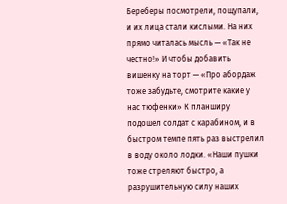Береберы посмотрели, пощупали, и их лица стали кислыми. На них прямо читалась мысль — «Так не честно!» И чтобы добавить вишенку на торт — «Про абордаж тоже забудьте, смотрите какие у нас тюфенки» К планширу подошел солдат с карабином, и в быстром темпе пять раз выстрелил в воду около лодки. «Наши пушки тоже стреляют быстро, а разрушительную силу наших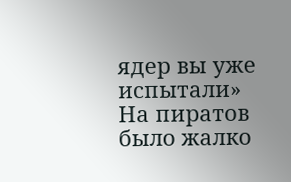ядер вы уже испытали»
На пиратов было жалко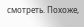смотреть. Похоже,